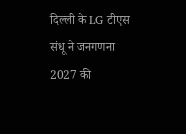दिल्ली के LG टीएस संधू ने जनगणना 2027 की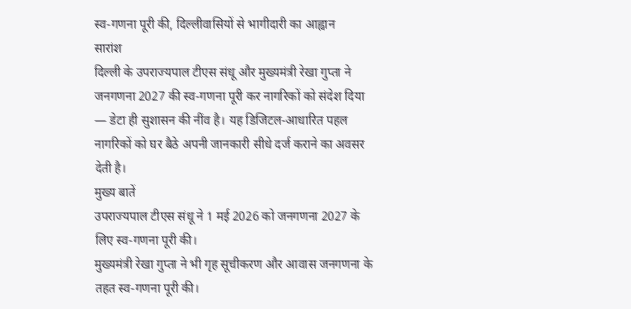स्व-गणना पूरी की, दिल्लीवासियों से भागीदारी का आह्वान
सारांश
दिल्ली के उपराज्यपाल टीएस संधू और मुख्यमंत्री रेखा गुप्ता ने जनगणना 2027 की स्व-गणना पूरी कर नागरिकों को संदेश दिया — डेटा ही सुशासन की नींव है। यह डिजिटल-आधारित पहल नागरिकों को घर बैठे अपनी जानकारी सीधे दर्ज कराने का अवसर देती है।
मुख्य बातें
उपराज्यपाल टीएस संधू ने 1 मई 2026 को जनगणना 2027 के लिए स्व-गणना पूरी की।
मुख्यमंत्री रेखा गुप्ता ने भी गृह सूचीकरण और आवास जनगणना के तहत स्व-गणना पूरी की।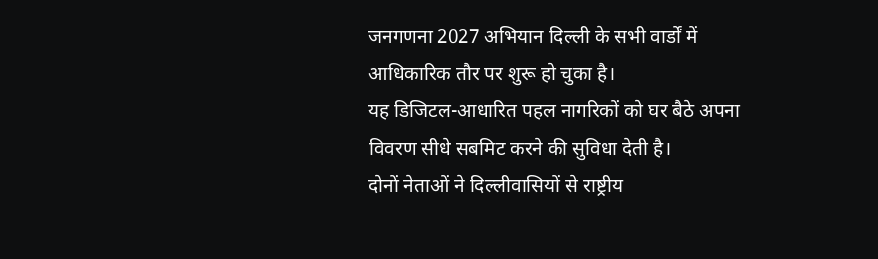जनगणना 2027 अभियान दिल्ली के सभी वार्डों में आधिकारिक तौर पर शुरू हो चुका है।
यह डिजिटल-आधारित पहल नागरिकों को घर बैठे अपना विवरण सीधे सबमिट करने की सुविधा देती है।
दोनों नेताओं ने दिल्लीवासियों से राष्ट्रीय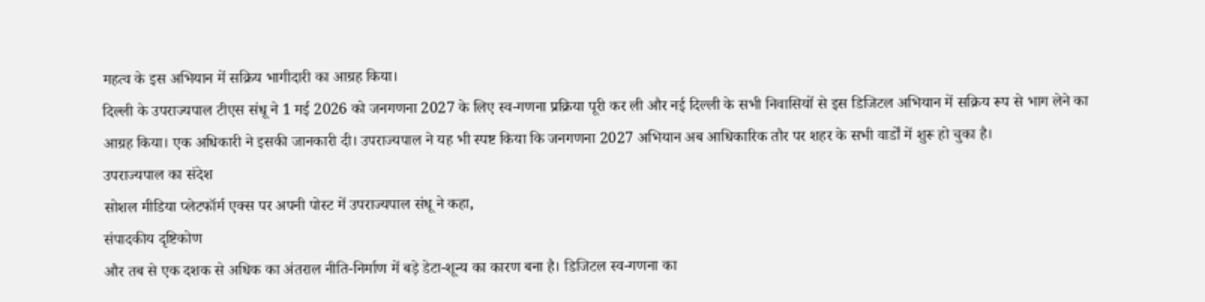महत्व के इस अभियान में सक्रिय भागीदारी का आग्रह किया।
दिल्ली के उपराज्यपाल टीएस संधू ने 1 मई 2026 को जनगणना 2027 के लिए स्व-गणना प्रक्रिया पूरी कर ली और नई दिल्ली के सभी निवासियों से इस डिजिटल अभियान में सक्रिय रूप से भाग लेने का आग्रह किया। एक अधिकारी ने इसकी जानकारी दी। उपराज्यपाल ने यह भी स्पष्ट किया कि जनगणना 2027 अभियान अब आधिकारिक तौर पर शहर के सभी वार्डों में शुरू हो चुका है।
उपराज्यपाल का संदेश
सोशल मीडिया प्लेटफॉर्म एक्स पर अपनी पोस्ट में उपराज्यपाल संधू ने कहा,
संपादकीय दृष्टिकोण
और तब से एक दशक से अधिक का अंतराल नीति-निर्माण में बड़े डेटा-शून्य का कारण बना है। डिजिटल स्व-गणना का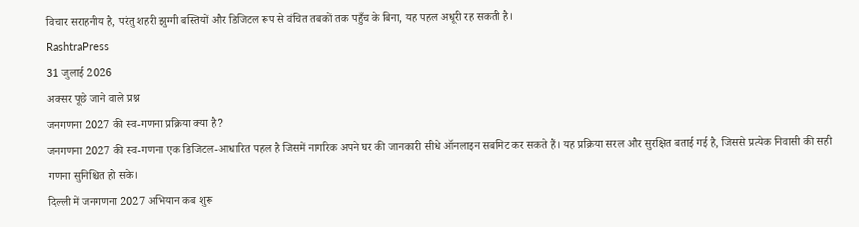विचार सराहनीय है, परंतु शहरी झुग्गी बस्तियों और डिजिटल रूप से वंचित तबकों तक पहुँच के बिना, यह पहल अधूरी रह सकती है।
RashtraPress
31 जुलाई 2026
अक्सर पूछे जाने वाले प्रश्न
जनगणना 2027 की स्व-गणना प्रक्रिया क्या है?
जनगणना 2027 की स्व-गणना एक डिजिटल-आधारित पहल है जिसमें नागरिक अपने घर की जानकारी सीधे ऑनलाइन सबमिट कर सकते हैं। यह प्रक्रिया सरल और सुरक्षित बताई गई है, जिससे प्रत्येक निवासी की सही गणना सुनिश्चित हो सके।
दिल्ली में जनगणना 2027 अभियान कब शुरू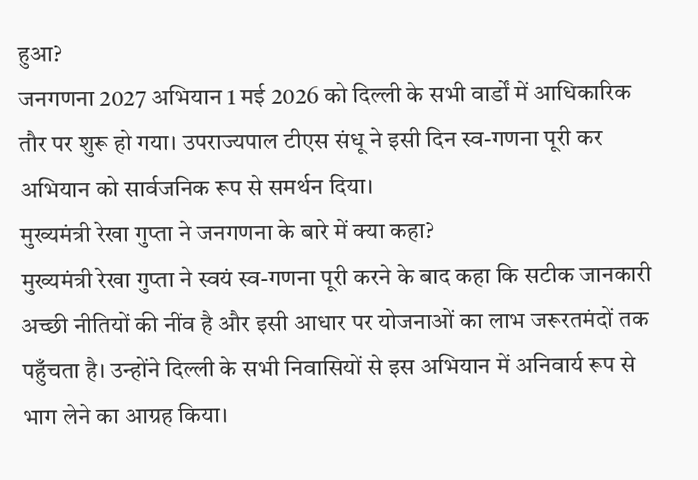हुआ?
जनगणना 2027 अभियान 1 मई 2026 को दिल्ली के सभी वार्डों में आधिकारिक तौर पर शुरू हो गया। उपराज्यपाल टीएस संधू ने इसी दिन स्व-गणना पूरी कर अभियान को सार्वजनिक रूप से समर्थन दिया।
मुख्यमंत्री रेखा गुप्ता ने जनगणना के बारे में क्या कहा?
मुख्यमंत्री रेखा गुप्ता ने स्वयं स्व-गणना पूरी करने के बाद कहा कि सटीक जानकारी अच्छी नीतियों की नींव है और इसी आधार पर योजनाओं का लाभ जरूरतमंदों तक पहुँचता है। उन्होंने दिल्ली के सभी निवासियों से इस अभियान में अनिवार्य रूप से भाग लेने का आग्रह किया।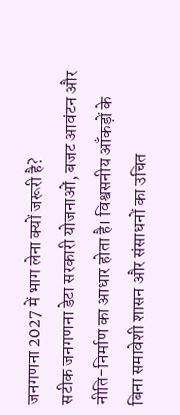जनगणना 2027 में भाग लेना क्यों जरूरी है?
सटीक जनगणना डेटा सरकारी योजनाओं, बजट आवंटन और नीति-निर्माण का आधार होता है। विश्वसनीय आँकड़ों के बिना समावेशी शासन और संसाधनों का उचित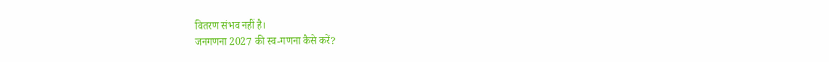वितरण संभव नहीं है।
जनगणना 2027 की स्व-गणना कैसे करें?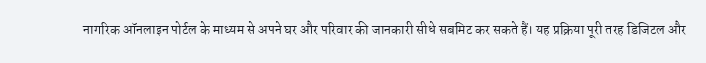नागरिक ऑनलाइन पोर्टल के माध्यम से अपने घर और परिवार की जानकारी सीधे सबमिट कर सकते हैं। यह प्रक्रिया पूरी तरह डिजिटल और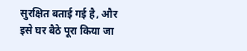सुरक्षित बताई गई है, और इसे घर बैठे पूरा किया जा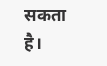सकता है।